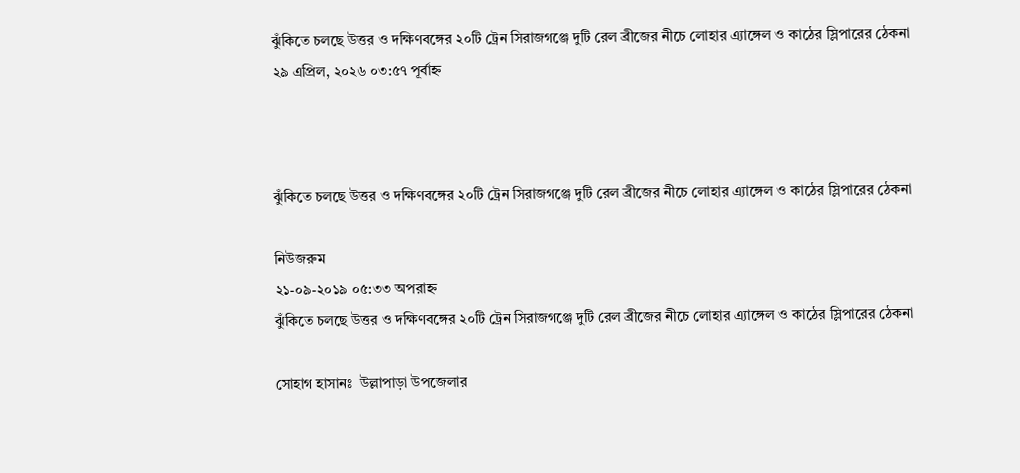ঝুঁকিতে চলছে উত্তর ও দক্ষিণবঙ্গের ২০টি ট্রেন সিরাজগঞ্জে দুটি রেল ব্রীজের নীচে লোহার এ্যাঙ্গেল ও কাঠের স্লিপারের ঠেকনা
২৯ এপ্রিল, ২০২৬ ০৩:৫৭ পূর্বাহ্ন



ঝুঁকিতে চলছে উত্তর ও দক্ষিণবঙ্গের ২০টি ট্রেন সিরাজগঞ্জে দুটি রেল ব্রীজের নীচে লোহার এ্যাঙ্গেল ও কাঠের স্লিপারের ঠেকনা

নিউজরুম
২১-০৯-২০১৯ ০৫:৩৩ অপরাহ্ন
ঝুঁকিতে চলছে উত্তর ও দক্ষিণবঙ্গের ২০টি ট্রেন সিরাজগঞ্জে দুটি রেল ব্রীজের নীচে লোহার এ্যাঙ্গেল ও কাঠের স্লিপারের ঠেকনা

সোহাগ হাসানঃ  উল্লাপাড়া উপজেলার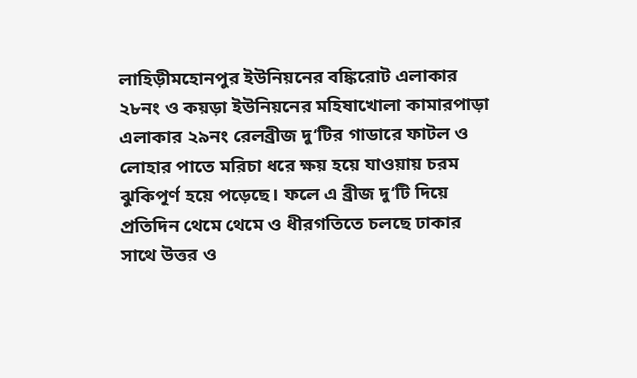লাহিড়ীমহোনপুর ইউনিয়নের বঙ্কিরোট এলাকার ২৮নং ও কয়ড়া ইউনিয়নের মহিষাখোলা কামারপাড়া এলাকার ২৯নং রেলব্রীজ দু‘টির গাডারে ফাটল ও লোহার পাতে মরিচা ধরে ক্ষয় হয়ে যাওয়ায় চরম ঝুকিপূর্ণ হয়ে পড়েছে। ফলে এ ব্রীজ দু‘টি দিয়ে প্রতিদিন থেমে থেমে ও ধীরগতিতে চলছে ঢাকার সাথে উত্তর ও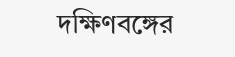দক্ষিণবঙ্গের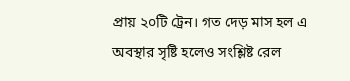প্রায় ২০টি ট্রেন। গত দেড় মাস হল এ অবস্থার সৃষ্টি হলেও সংশ্লিষ্ট রেল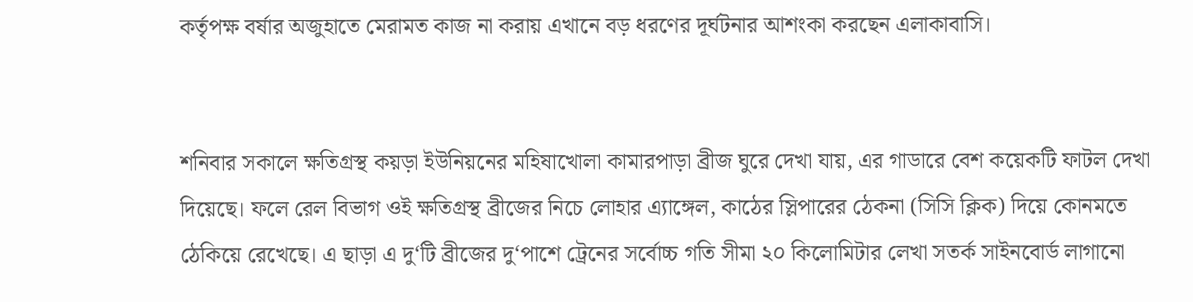কর্তৃপক্ষ বর্ষার অজুহাতে মেরামত কাজ না করায় এখানে বড় ধরণের দূর্ঘটনার আশংকা করছেন এলাকাবাসি।


শনিবার সকালে ক্ষতিগ্রস্থ কয়ড়া ইউনিয়নের মহিষাখোলা কামারপাড়া ব্রীজ ঘুরে দেখা যায়, এর গাডারে বেশ কয়েকটি ফাটল দেখা দিয়েছে। ফলে রেল বিভাগ ওই ক্ষতিগ্রস্থ ব্রীজের নিচে লোহার এ্যাঙ্গেল, কাঠের স্লিপারের ঠেকনা (সিসি ক্লিক) দিয়ে কোনমতে ঠেকিয়ে রেখেছে। এ ছাড়া এ দু‘টি ব্রীজের দু‘পাশে ট্রেনের সর্বোচ্চ গতি সীমা ২০ কিলোমিটার লেখা সতর্ক সাইনবোর্ড লাগানো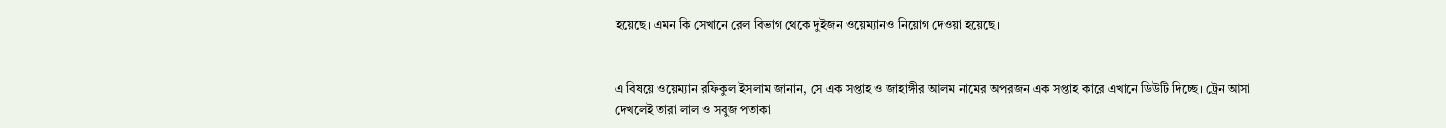হয়েছে। এমন কি সেখানে রেল বিভাগ থেকে দুইজন ওয়েম্যানও নিয়োগ দেওয়া হয়েছে।


এ বিষয়ে ওয়েম্যান রফিকুল ইসলাম জানান, সে এক সপ্তাহ ও জাহাঙ্গীর আলম নামের অপরজন এক সপ্তাহ কারে এখানে ডিউটি দিচ্ছে। ট্রেন আসা দেখলেই তারা লাল ও সবুজ পতাকা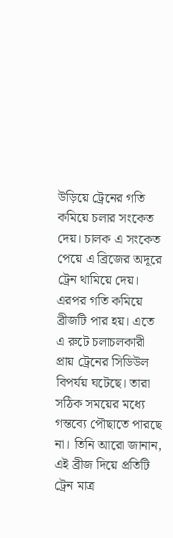উড়িয়ে ট্রেনের গতি কমিয়ে চলার সংকেত দেয়। চালক এ সংকেত পেয়ে এ ব্রিজের অদূরে ট্রেন থামিয়ে দেয়। এরপর গতি কমিয়ে ব্রীজটি পার হয়। এতে এ রুটে চলাচলকারী প্রায় ট্রেনের সিডিউল বিপর্যয় ঘটেছে। তারা সঠিক সময়ের মধ্যে গন্তব্যে পৌছাতে পারছে না। তিনি আরো জানান, এই ব্রীজ দিয়ে প্রতিটি ট্রেন মাত্র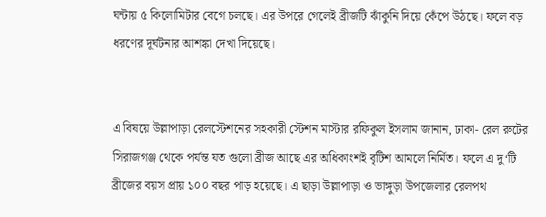ঘন্টায় ৫ কিলোমিটার বেগে চলছে। এর উপরে গেলেই ব্রীজটি ঝাঁকুনি দিয়ে কেঁপে উঠছে। ফলে বড় ধরণের দূর্ঘটনার আশঙ্কা দেখা দিয়েছে।


এ বিষয়ে উল্লাপাড়া রেলস্টেশনের সহকারী স্টেশন মাস্টার রফিকুল ইসলাম জানান, ঢাকা- রেল রুটের সিরাজগঞ্জ থেকে পর্যন্ত যত গুলো ব্রীজ আছে এর অধিকাংশই বৃটিশ আমলে নির্মিত। ফলে এ দু‘টি ব্রীজের বয়স প্রায় ১০০ বছর পাড় হয়েছে। এ ছাড়া উল্লাপাড়া ও ভাঙ্গুড়া উপজেলার রেলপথ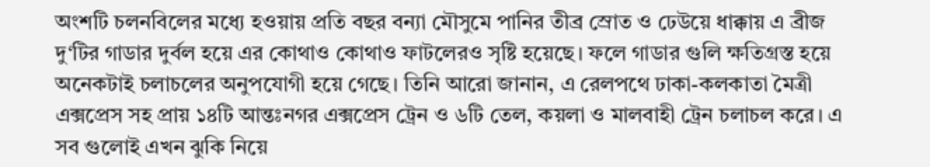অংশটি চলনবিলের মধ্যে হওয়ায় প্রতি বছর বন্যা মৌসুমে পানির তীব্র স্রোত ও ঢেউয়ে ধাক্কায় এ ব্রীজ দু‘টির গাডার দুর্বল হয়ে এর কোথাও কোথাও ফাটলেরও সৃষ্টি হয়েছে। ফলে গাডার গুলি ক্ষতিগ্রস্ত হয়ে অনেকটাই চলাচলের অনুপযোগী হয়ে গেছে। তিনি আরো জানান, এ রেলপথে ঢাকা-কলকাতা মৈত্রী এক্সপ্রেস সহ প্রায় ১৪টি আন্তঃনগর এক্সপ্রেস ট্রেন ও ৬টি তেল, কয়লা ও মালবাহী ট্রেন চলাচল করে। এ সব গুলোই এখন ঝুকি নিয়ে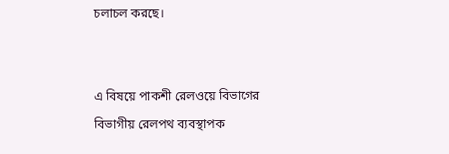চলাচল করছে।


এ বিষয়ে পাকশী রেলওয়ে বিভাগের বিভাগীয় রেলপথ ব্যবস্থাপক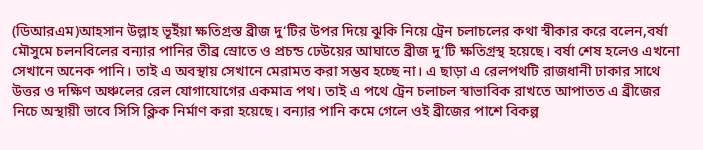(ডিআরএম)আহসান উল্লাহ ভূইঁয়া ক্ষতিগ্রস্ত ব্রীজ দু‘টির উপর দিয়ে ঝুকি নিয়ে ট্রেন চলাচলের কথা স্বীকার করে বলেন,বর্ষা মৌসুমে চলনবিলের বন্যার পানির তীব্র স্রোতে ও প্রচন্ড ঢেউয়ের আঘাতে ব্রীজ দু‘টি ক্ষতিগ্রস্থ হয়েছে। বর্ষা শেষ হলেও এখনো সেখানে অনেক পানি। তাই এ অবস্থায় সেখানে মেরামত করা সম্ভব হচ্ছে না। এ ছাড়া এ রেলপথটি রাজধানী ঢাকার সাথে উত্তর ও দক্ষিণ অঞ্চলের রেল যোগাযোগের একমাত্র পথ। তাই এ পথে ট্রেন চলাচল স্বাভাবিক রাখতে আপাতত এ ব্রীজের নিচে অস্থায়ী ভাবে সিসি ক্লিক নির্মাণ করা হয়েছে। বন্যার পানি কমে গেলে ওই ব্রীজের পাশে বিকল্প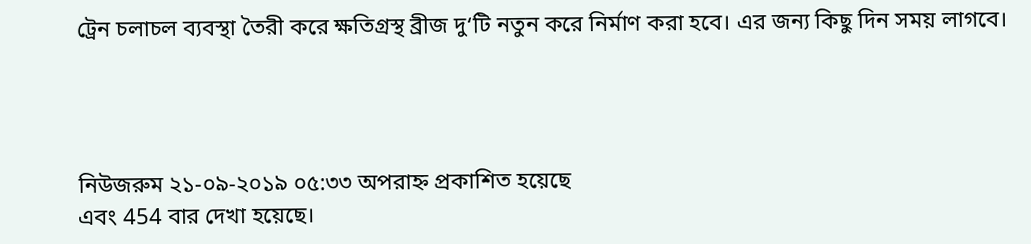ট্রেন চলাচল ব্যবস্থা তৈরী করে ক্ষতিগ্রস্থ ব্রীজ দু‘টি নতুন করে নির্মাণ করা হবে। এর জন্য কিছু দিন সময় লাগবে।




নিউজরুম ২১-০৯-২০১৯ ০৫:৩৩ অপরাহ্ন প্রকাশিত হয়েছে
এবং 454 বার দেখা হয়েছে।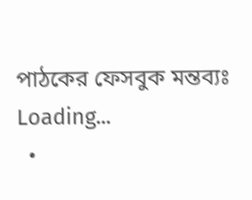পাঠকের ফেসবুক মন্তব্যঃ
Loading...
  •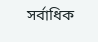সর্বাধিক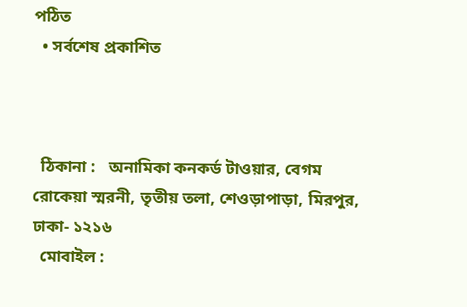পঠিত
  • সর্বশেষ প্রকাশিত



  ঠিকানা :   অনামিকা কনকর্ড টাওয়ার, বেগম রোকেয়া স্মরনী, তৃতীয় তলা, শেওড়াপাড়া, মিরপুর, ঢাকা- ১২১৬
  মোবাইল :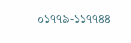০১৭৭৯-১১৭৭৪৪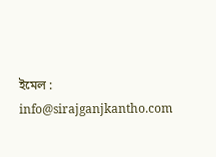ইমেল :   info@sirajganjkantho.com